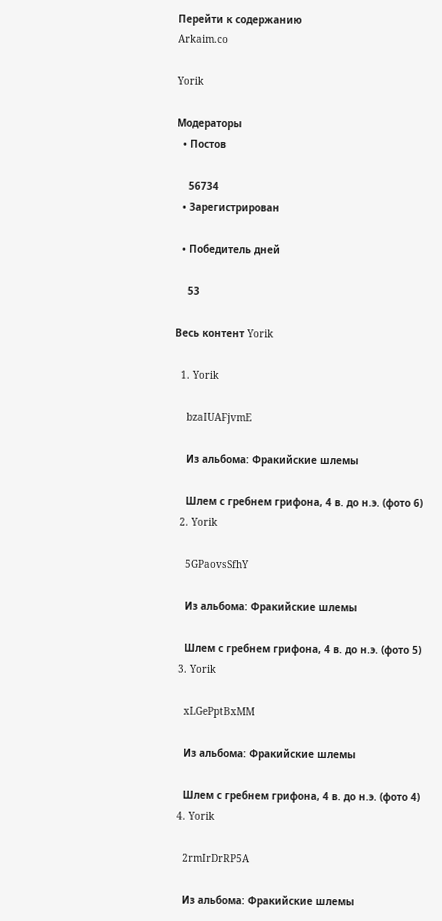Перейти к содержанию
Arkaim.co

Yorik

Модераторы
  • Постов

    56734
  • Зарегистрирован

  • Победитель дней

    53

Весь контент Yorik

  1. Yorik

    bzaIUAFjvmE

    Из альбома: Фракийские шлемы

    Шлем с гребнем грифона, 4 в. до н.э. (фото 6)
  2. Yorik

    5GPaovsSfhY

    Из альбома: Фракийские шлемы

    Шлем с гребнем грифона, 4 в. до н.э. (фото 5)
  3. Yorik

    xLGePptBxMM

    Из альбома: Фракийские шлемы

    Шлем с гребнем грифона, 4 в. до н.э. (фото 4)
  4. Yorik

    2rmIrDrRP5A

    Из альбома: Фракийские шлемы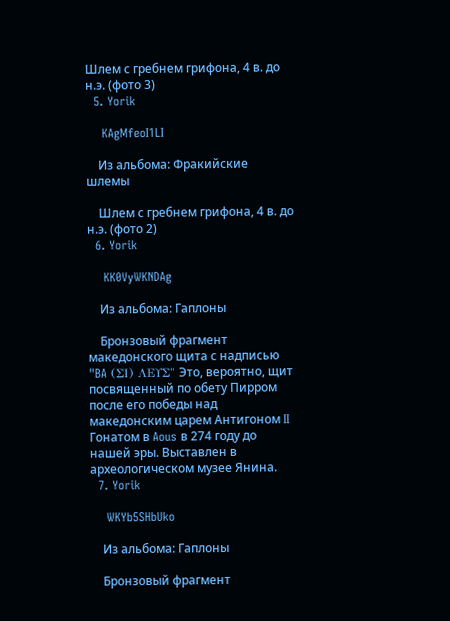Шлем с гребнем грифона, 4 в. до н.э. (фото 3)
  5. Yorik

    KAgMfeoI1LI

    Из альбома: Фракийские шлемы

    Шлем с гребнем грифона, 4 в. до н.э. (фото 2)
  6. Yorik

    KK0VyWKNDAg

    Из альбома: Гаплоны

    Бронзовый фрагмент македонского щита с надписью "BA (ΣΙ) ΛΕΥΣ" Это, вероятно, щит посвященный по обету Пирром после его победы над македонским царем Антигоном II Гонатом в Aous в 274 году до нашей эры. Выставлен в археологическом музее Янина.
  7. Yorik

    WKYb5SHbUko

    Из альбома: Гаплоны

    Бронзовый фрагмент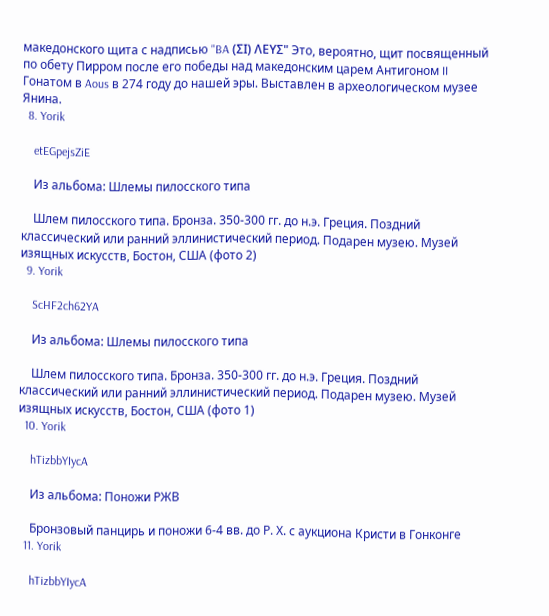македонского щита с надписью "BA (ΣΙ) ΛΕΥΣ" Это, вероятно, щит посвященный по обету Пирром после его победы над македонским царем Антигоном II Гонатом в Aous в 274 году до нашей эры. Выставлен в археологическом музее Янина.
  8. Yorik

    etEGpejsZiE

    Из альбома: Шлемы пилосского типа

    Шлем пилосского типа. Бронза. 350-300 гг. до н.э. Греция. Поздний классический или ранний эллинистический период. Подарен музею. Музей изящных искусств, Бостон, США (фото 2)
  9. Yorik

    ScHF2ch62YA

    Из альбома: Шлемы пилосского типа

    Шлем пилосского типа. Бронза. 350-300 гг. до н.э. Греция. Поздний классический или ранний эллинистический период. Подарен музею. Музей изящных искусств, Бостон, США (фото 1)
  10. Yorik

    hTizbbYIycA

    Из альбома: Поножи РЖВ

    Бронзовый панцирь и поножи 6-4 вв. до Р. Х. с аукциона Кристи в Гонконге
  11. Yorik

    hTizbbYIycA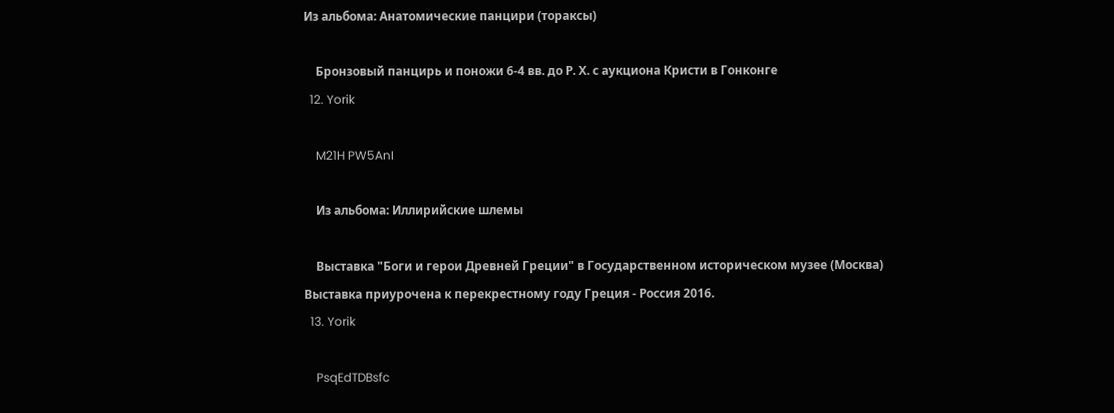Из альбома: Анатомические панцири (тораксы)

    Бронзовый панцирь и поножи 6-4 вв. до Р. Х. с аукциона Кристи в Гонконге
  12. Yorik

    M21H PW5AnI

    Из альбома: Иллирийские шлемы

    Выставка "Боги и герои Древней Греции" в Государственном историческом музее (Москва) Выставка приурочена к перекрестному году Греция - Россия 2016.
  13. Yorik

    PsqEdTDBsfc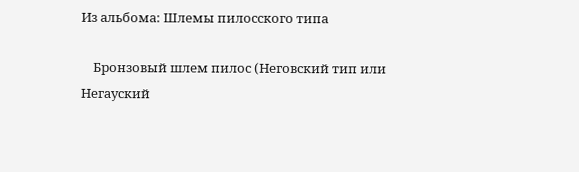Из альбома: Шлемы пилосского типа

    Бронзовый шлем пилос (Неговский тип или Негауский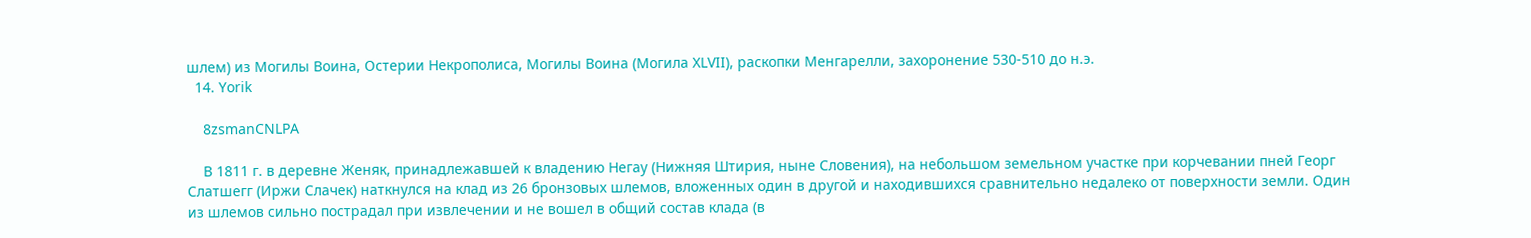шлем) из Могилы Воина, Остерии Некрополиса, Могилы Воина (Могила XLVII), раскопки Менгарелли, захоронение 530-510 до н.э.
  14. Yorik

    8zsmanCNLPA

    В 1811 г. в деревне Женяк, принадлежавшей к владению Негау (Нижняя Штирия, ныне Словения), на небольшом земельном участке при корчевании пней Георг Слатшегг (Иржи Слачек) наткнулся на клад из 26 бронзовых шлемов, вложенных один в другой и находившихся сравнительно недалеко от поверхности земли. Один из шлемов сильно пострадал при извлечении и не вошел в общий состав клада (в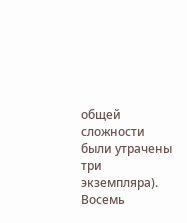общей сложности были утрачены три экземпляра). Восемь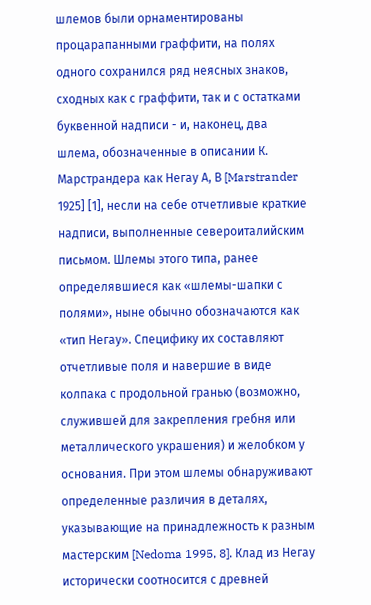шлемов были орнаментированы процарапанными граффити, на полях одного сохранился ряд неясных знаков, сходных как с граффити, так и с остатками буквенной надписи - и, наконец, два шлема, обозначенные в описании К. Марстрандера как Негау А, В [Marstrander 1925] [1], несли на себе отчетливые краткие надписи, выполненные североиталийским письмом. Шлемы этого типа, ранее определявшиеся как «шлемы-шапки с полями», ныне обычно обозначаются как «тип Негау». Специфику их составляют отчетливые поля и навершие в виде колпака с продольной гранью (возможно, служившей для закрепления гребня или металлического украшения) и желобком у основания. При этом шлемы обнаруживают определенные различия в деталях, указывающие на принадлежность к разным мастерским [Nedoma 1995, 8]. Клад из Негау исторически соотносится с древней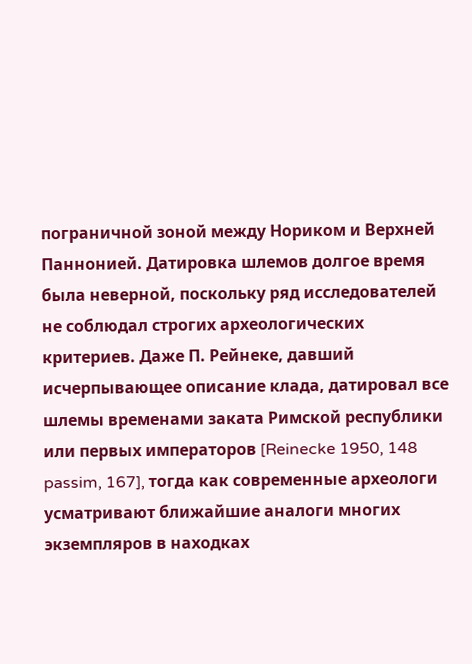пограничной зоной между Нориком и Верхней Паннонией. Датировка шлемов долгое время была неверной, поскольку ряд исследователей не соблюдал строгих археологических критериев. Даже П. Рейнеке, давший исчерпывающее описание клада, датировал все шлемы временами заката Римской республики или первых императоров [Reinecke 1950, 148 passim, 167], тогда как современные археологи усматривают ближайшие аналоги многих экземпляров в находках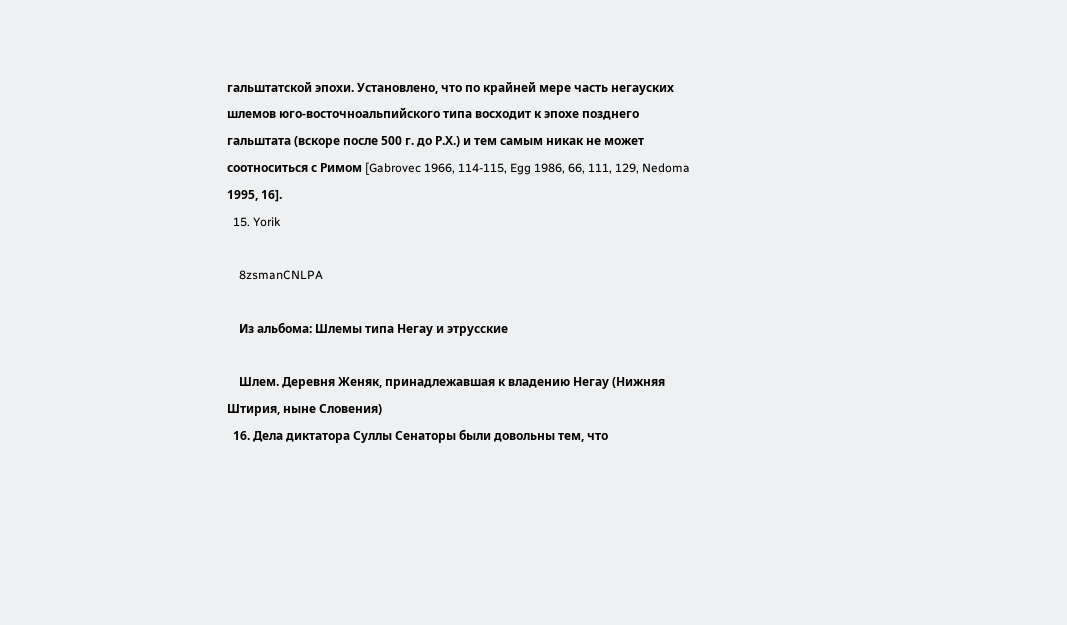гальштатской эпохи. Установлено, что по крайней мере часть негауских шлемов юго-восточноальпийского типа восходит к эпохе позднего гальштата (вскоре после 500 г. до Р.Х.) и тем самым никак не может соотноситься с Римом [Gabrovec 1966, 114-115, Egg 1986, 66, 111, 129, Nedoma 1995, 16].
  15. Yorik

    8zsmanCNLPA

    Из альбома: Шлемы типа Негау и этрусские

    Шлем. Деревня Женяк, принадлежавшая к владению Негау (Нижняя Штирия, ныне Словения)
  16. Дела диктатора Суллы Сенаторы были довольны тем, что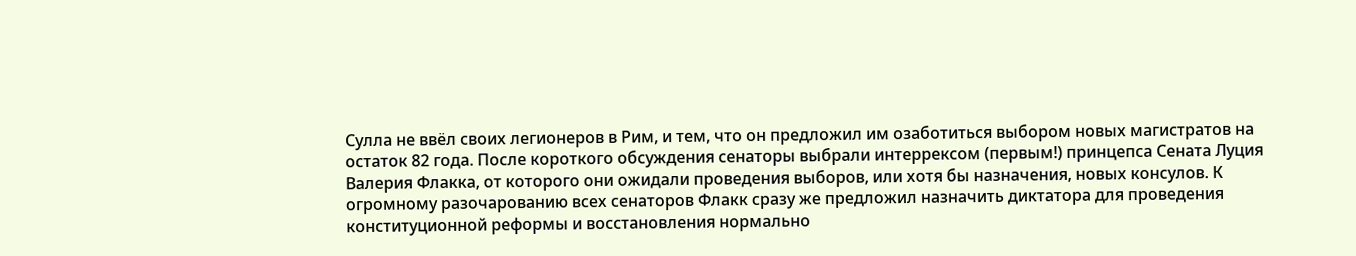Сулла не ввёл своих легионеров в Рим, и тем, что он предложил им озаботиться выбором новых магистратов на остаток 82 года. После короткого обсуждения сенаторы выбрали интеррексом (первым!) принцепса Сената Луция Валерия Флакка, от которого они ожидали проведения выборов, или хотя бы назначения, новых консулов. К огромному разочарованию всех сенаторов Флакк сразу же предложил назначить диктатора для проведения конституционной реформы и восстановления нормально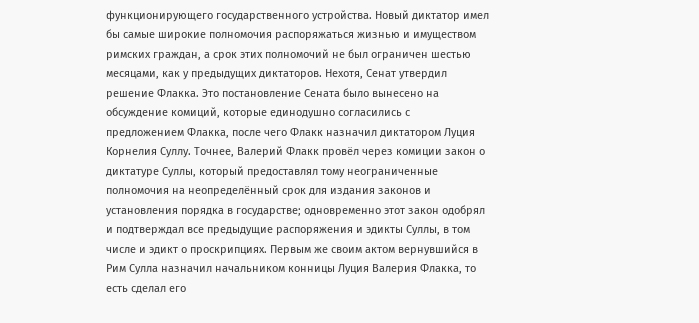функционирующего государственного устройства. Новый диктатор имел бы самые широкие полномочия распоряжаться жизнью и имуществом римских граждан, а срок этих полномочий не был ограничен шестью месяцами, как у предыдущих диктаторов. Нехотя, Сенат утвердил решение Флакка. Это постановление Сената было вынесено на обсуждение комиций, которые единодушно согласились с предложением Флакка, после чего Флакк назначил диктатором Луция Корнелия Суллу. Точнее, Валерий Флакк провёл через комиции закон о диктатуре Суллы, который предоставлял тому неограниченные полномочия на неопределённый срок для издания законов и установления порядка в государстве; одновременно этот закон одобрял и подтверждал все предыдущие распоряжения и эдикты Суллы, в том числе и эдикт о проскрипциях. Первым же своим актом вернувшийся в Рим Сулла назначил начальником конницы Луция Валерия Флакка, то есть сделал его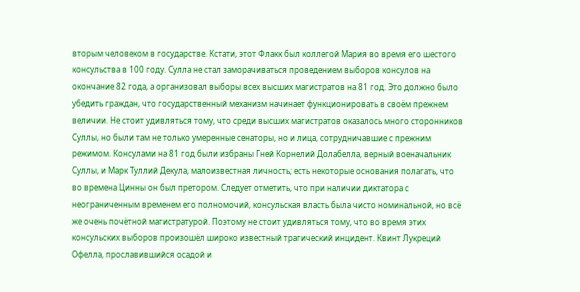вторым человеком в государстве. Кстати, этот Флакк был коллегой Мария во время его шестого консульства в 100 году. Сулла не стал заморачиваться проведением выборов консулов на окончание 82 года, а организовал выборы всех высших магистратов на 81 год. Это должно было убедить граждан, что государственный механизм начинает функционировать в своём прежнем величии. Не стоит удивляться тому, что среди высших магистратов оказалось много сторонников Суллы, но были там не только умеренные сенаторы, но и лица, сотрудничавшие с прежним режимом. Консулами на 81 год были избраны Гней Корнелий Долабелла, верный военачальник Суллы, и Марк Туллий Декула, малоизвестная личность; есть некоторые основания полагать, что во времена Цинны он был претором. Следует отметить, что при наличии диктатора с неограниченным временем его полномочий, консульская власть была чисто номинальной, но всё же очень почётной магистратурой. Поэтому не стоит удивляться тому, что во время этих консульских выборов произошёл широко известный трагический инцидент. Квинт Лукреций Офелла, прославившийся осадой и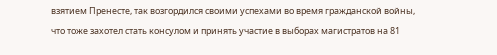взятием Пренесте, так возгордился своими успехами во время гражданской войны, что тоже захотел стать консулом и принять участие в выборах магистратов на 81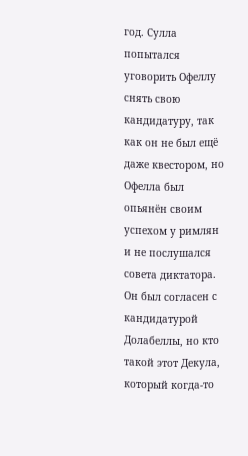год. Сулла попытался уговорить Офеллу снять свою кандидатуру, так как он не был ещё даже квестором, но Офелла был опьянён своим успехом у римлян и не послушался совета диктатора. Он был согласен с кандидатурой Долабеллы, но кто такой этот Декула, который когда-то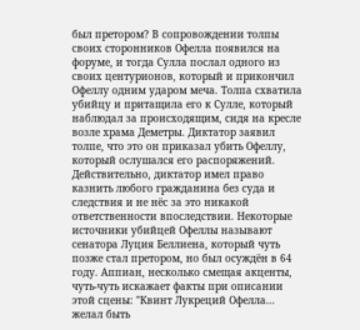был претором? В сопровождении толпы своих сторонников Офелла появился на форуме, и тогда Сулла послал одного из своих центурионов, который и прикончил Офеллу одним ударом меча. Толпа схватила убийцу и притащила его к Сулле, который наблюдал за происходящим, сидя на кресле возле храма Деметры. Диктатор заявил толпе, что это он приказал убить Офеллу, который ослушался его распоряжений. Действительно, диктатор имел право казнить любого гражданина без суда и следствия и не нёс за это никакой ответственности впоследствии. Некоторые источники убийцей Офеллы называют сенатора Луция Беллиена, который чуть позже стал претором, но был осуждён в 64 году. Аппиан, несколько смещая акценты, чуть-чуть искажает факты при описании этой сцены: "Квинт Лукреций Офелла... желал быть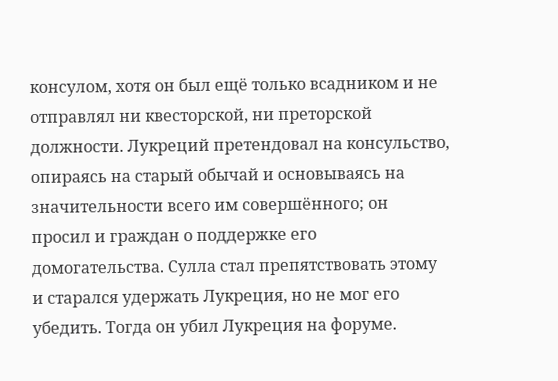консулом, хотя он был ещё только всадником и не отправлял ни квесторской, ни преторской должности. Лукреций претендовал на консульство, опираясь на старый обычай и основываясь на значительности всего им совершённого; он просил и граждан о поддержке его домогательства. Сулла стал препятствовать этому и старался удержать Лукреция, но не мог его убедить. Тогда он убил Лукреция на форуме.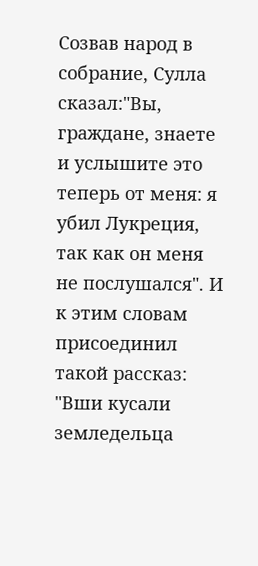Созвав народ в собрание, Сулла сказал:"Вы, граждане, знаете и услышите это теперь от меня: я убил Лукреция, так как он меня не послушался". И к этим словам присоединил такой рассказ: "Вши кусали земледельца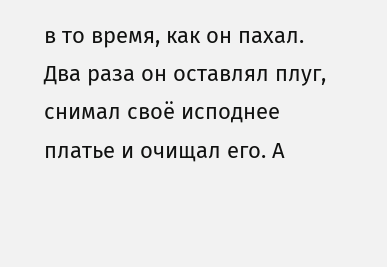в то время, как он пахал. Два раза он оставлял плуг, снимал своё исподнее платье и очищал его. А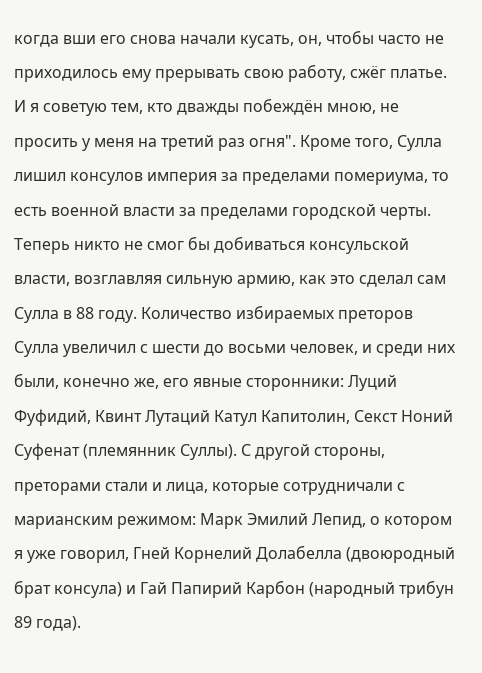когда вши его снова начали кусать, он, чтобы часто не приходилось ему прерывать свою работу, сжёг платье. И я советую тем, кто дважды побеждён мною, не просить у меня на третий раз огня". Кроме того, Сулла лишил консулов империя за пределами помериума, то есть военной власти за пределами городской черты. Теперь никто не смог бы добиваться консульской власти, возглавляя сильную армию, как это сделал сам Сулла в 88 году. Количество избираемых преторов Сулла увеличил с шести до восьми человек, и среди них были, конечно же, его явные сторонники: Луций Фуфидий, Квинт Лутаций Катул Капитолин, Секст Ноний Суфенат (племянник Суллы). С другой стороны, преторами стали и лица, которые сотрудничали с марианским режимом: Марк Эмилий Лепид, о котором я уже говорил, Гней Корнелий Долабелла (двоюродный брат консула) и Гай Папирий Карбон (народный трибун 89 года).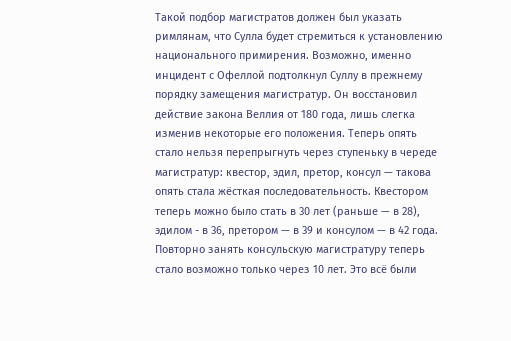Такой подбор магистратов должен был указать римлянам, что Сулла будет стремиться к установлению национального примирения. Возможно, именно инцидент с Офеллой подтолкнул Суллу в прежнему порядку замещения магистратур. Он восстановил действие закона Веллия от 180 года, лишь слегка изменив некоторые его положения. Теперь опять стало нельзя перепрыгнуть через ступеньку в череде магистратур: квестор, эдил, претор, консул — такова опять стала жёсткая последовательность. Квестором теперь можно было стать в 30 лет (раньше — в 28), эдилом - в 36, претором — в 39 и консулом — в 42 года. Повторно занять консульскую магистратуру теперь стало возможно только через 10 лет. Это всё были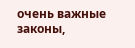очень важные законы,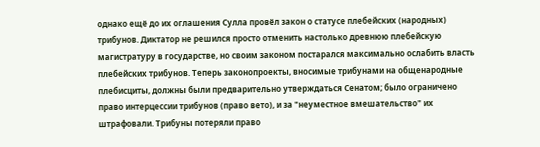однако ещё до их оглашения Сулла провёл закон о статусе плебейских (народных) трибунов. Диктатор не решился просто отменить настолько древнюю плебейскую магистратуру в государстве, но своим законом постарался максимально ослабить власть плебейских трибунов. Теперь законопроекты, вносимые трибунами на общенародные плебисциты, должны были предварительно утверждаться Сенатом; было ограничено право интерцессии трибунов (право вето), и за "неуместное вмешательство" их штрафовали. Трибуны потеряли право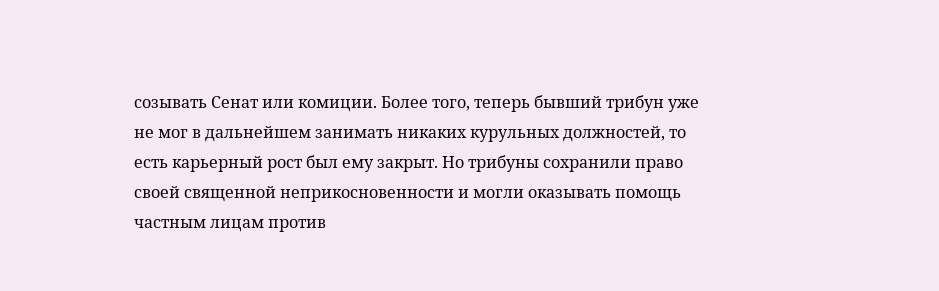созывать Сенат или комиции. Более того, теперь бывший трибун уже не мог в дальнейшем занимать никаких курульных должностей, то есть карьерный рост был ему закрыт. Но трибуны сохранили право своей священной неприкосновенности и могли оказывать помощь частным лицам против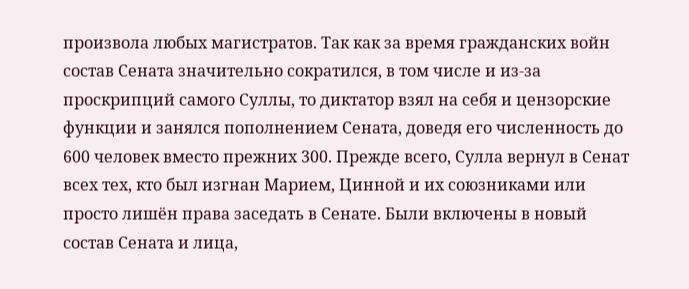произвола любых магистратов. Так как за время гражданских войн состав Сената значительно сократился, в том числе и из-за проскрипций самого Суллы, то диктатор взял на себя и цензорские функции и занялся пополнением Сената, доведя его численность до 600 человек вместо прежних 300. Прежде всего, Сулла вернул в Сенат всех тех, кто был изгнан Марием, Цинной и их союзниками или просто лишён права заседать в Сенате. Были включены в новый состав Сената и лица,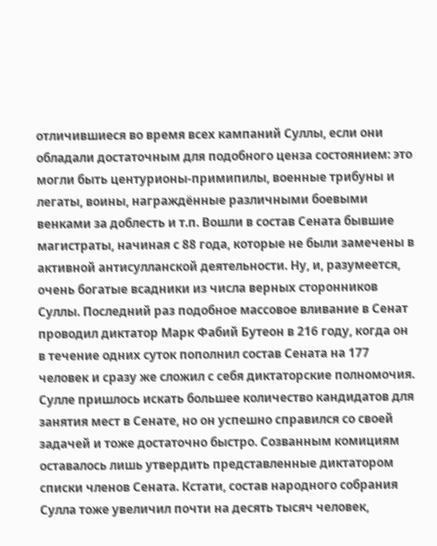отличившиеся во время всех кампаний Суллы, если они обладали достаточным для подобного ценза состоянием: это могли быть центурионы-примипилы, военные трибуны и легаты, воины, награждённые различными боевыми венками за доблесть и т.п. Вошли в состав Сената бывшие магистраты, начиная с 88 года, которые не были замечены в активной антисулланской деятельности. Ну, и, разумеется, очень богатые всадники из числа верных сторонников Суллы. Последний раз подобное массовое вливание в Сенат проводил диктатор Марк Фабий Бутеон в 216 году, когда он в течение одних суток пополнил состав Сената на 177 человек и сразу же сложил с себя диктаторские полномочия. Сулле пришлось искать большее количество кандидатов для занятия мест в Сенате, но он успешно справился со своей задачей и тоже достаточно быстро. Созванным комициям оставалось лишь утвердить представленные диктатором списки членов Сената. Кстати, состав народного собрания Сулла тоже увеличил почти на десять тысяч человек,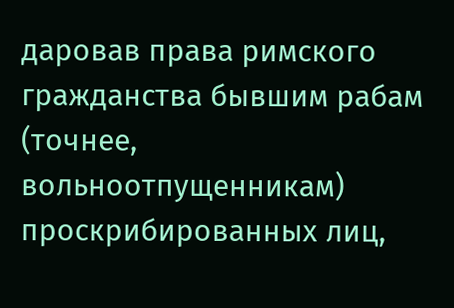даровав права римского гражданства бывшим рабам (точнее, вольноотпущенникам) проскрибированных лиц,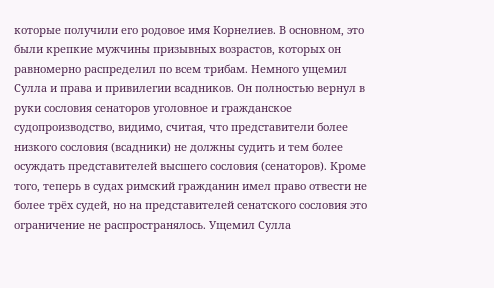которые получили его родовое имя Корнелиев. В основном, это были крепкие мужчины призывных возрастов, которых он равномерно распределил по всем трибам. Немного ущемил Сулла и права и привилегии всадников. Он полностью вернул в руки сословия сенаторов уголовное и гражданское судопроизводство, видимо, считая, что представители более низкого сословия (всадники) не должны судить и тем более осуждать представителей высшего сословия (сенаторов). Кроме того, теперь в судах римский гражданин имел право отвести не более трёх судей, но на представителей сенатского сословия это ограничение не распространялось. Ущемил Сулла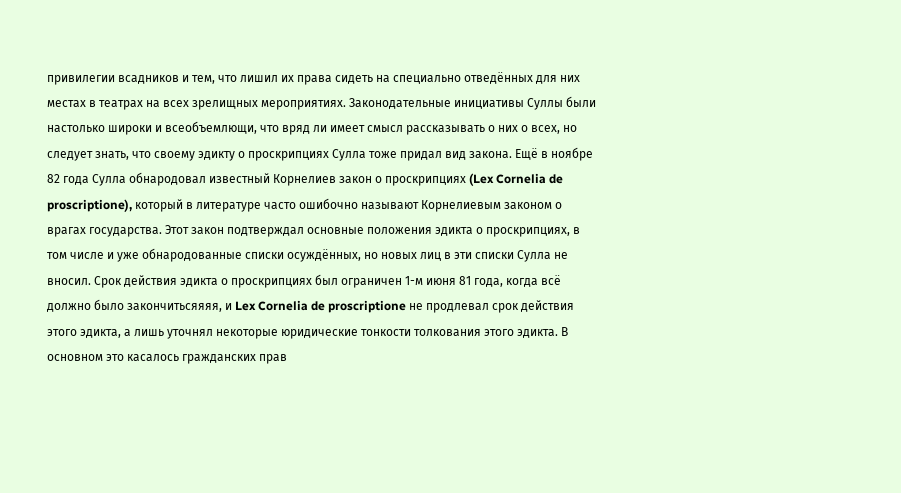привилегии всадников и тем, что лишил их права сидеть на специально отведённых для них местах в театрах на всех зрелищных мероприятиях. Законодательные инициативы Суллы были настолько широки и всеобъемлющи, что вряд ли имеет смысл рассказывать о них о всех, но следует знать, что своему эдикту о проскрипциях Сулла тоже придал вид закона. Ещё в ноябре 82 года Сулла обнародовал известный Корнелиев закон о проскрипциях (Lex Cornelia de proscriptione), который в литературе часто ошибочно называют Корнелиевым законом о врагах государства. Этот закон подтверждал основные положения эдикта о проскрипциях, в том числе и уже обнародованные списки осуждённых, но новых лиц в эти списки Сулла не вносил. Срок действия эдикта о проскрипциях был ограничен 1-м июня 81 года, когда всё должно было закончитьсяяяя, и Lex Cornelia de proscriptione не продлевал срок действия этого эдикта, а лишь уточнял некоторые юридические тонкости толкования этого эдикта. В основном это касалось гражданских прав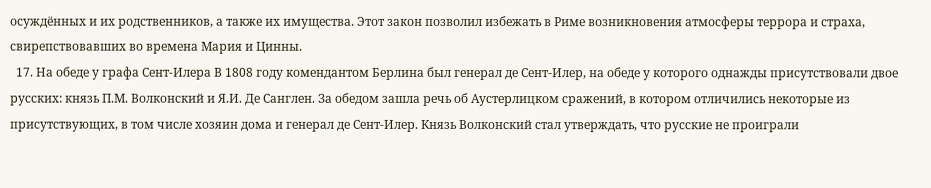осуждённых и их родственников, а также их имущества. Этот закон позволил избежать в Риме возникновения атмосферы террора и страха, свирепствовавших во времена Мария и Цинны.
  17. На обеде у графа Сент-Илера В 1808 году комендантом Берлина был генерал де Сент-Илер, на обеде у которого однажды присутствовали двое русских: князь П.М. Волконский и Я.И. Де Санглен. За обедом зашла речь об Аустерлицком сражений, в котором отличились некоторые из присутствующих, в том числе хозяин дома и генерал де Сент-Илер. Князь Волконский стал утверждать, что русские не проиграли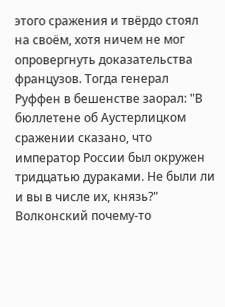этого сражения и твёрдо стоял на своём, хотя ничем не мог опровергнуть доказательства французов. Тогда генерал Руффен в бешенстве заорал: "В бюллетене об Аустерлицком сражении сказано, что император России был окружен тридцатью дураками. Не были ли и вы в числе их, князь?" Волконский почему-то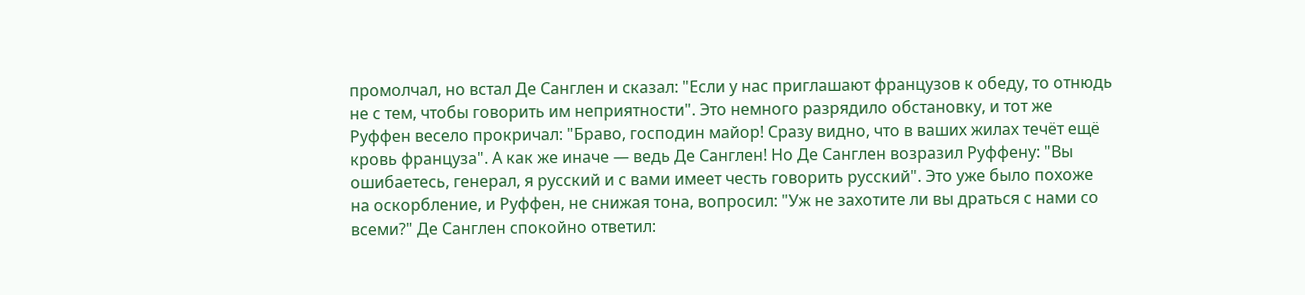промолчал, но встал Де Санглен и сказал: "Если у нас приглашают французов к обеду, то отнюдь не с тем, чтобы говорить им неприятности". Это немного разрядило обстановку, и тот же Руффен весело прокричал: "Браво, господин майор! Сразу видно, что в ваших жилах течёт ещё кровь француза". А как же иначе — ведь Де Санглен! Но Де Санглен возразил Руффену: "Вы ошибаетесь, генерал, я русский и с вами имеет честь говорить русский". Это уже было похоже на оскорбление, и Руффен, не снижая тона, вопросил: "Уж не захотите ли вы драться с нами со всеми?" Де Санглен спокойно ответил: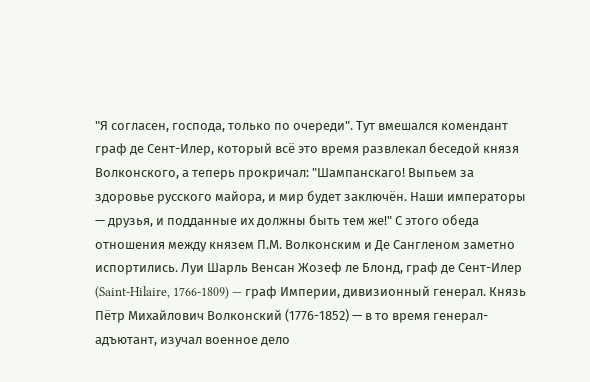"Я согласен, господа, только по очереди". Тут вмешался комендант граф де Сент-Илер, который всё это время развлекал беседой князя Волконского, а теперь прокричал: "Шампанскаго! Выпьем за здоровье русского майора, и мир будет заключён. Наши императоры — друзья, и подданные их должны быть тем же!" С этого обеда отношения между князем П.М. Волконским и Де Сангленом заметно испортились. Луи Шарль Венсан Жозеф ле Блонд, граф де Сент-Илер (Saint-Hilaire, 1766-1809) — граф Империи, дивизионный генерал. Князь Пётр Михайлович Волконский (1776-1852) — в то время генерал-адъютант, изучал военное дело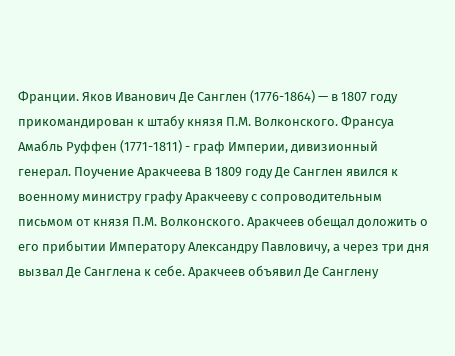Франции. Яков Иванович Де Санглен (1776-1864) — в 1807 году прикомандирован к штабу князя П.М. Волконского. Франсуа Амабль Руффен (1771-1811) - граф Империи, дивизионный генерал. Поучение Аракчеева В 1809 году Де Санглен явился к военному министру графу Аракчееву с сопроводительным письмом от князя П.М. Волконского. Аракчеев обещал доложить о его прибытии Императору Александру Павловичу, а через три дня вызвал Де Санглена к себе. Аракчеев объявил Де Санглену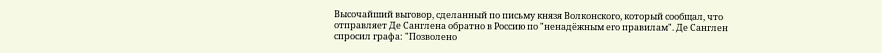Высочайший выговор, сделанный по письму князя Волконского, который сообщал, что отправляет Де Санглена обратно в Россию по "ненадёжным его правилам". Де Санглен спросил графа: "Позволено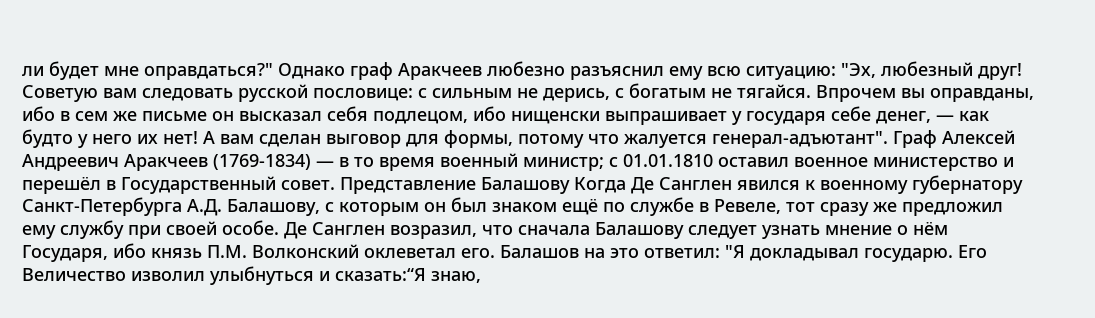ли будет мне оправдаться?" Однако граф Аракчеев любезно разъяснил ему всю ситуацию: "Эх, любезный друг! Советую вам следовать русской пословице: с сильным не дерись, с богатым не тягайся. Впрочем вы оправданы, ибо в сем же письме он высказал себя подлецом, ибо нищенски выпрашивает у государя себе денег, — как будто у него их нет! А вам сделан выговор для формы, потому что жалуется генерал-адъютант". Граф Алексей Андреевич Аракчеев (1769-1834) — в то время военный министр; с 01.01.1810 оставил военное министерство и перешёл в Государственный совет. Представление Балашову Когда Де Санглен явился к военному губернатору Санкт-Петербурга А.Д. Балашову, с которым он был знаком ещё по службе в Ревеле, тот сразу же предложил ему службу при своей особе. Де Санглен возразил, что сначала Балашову следует узнать мнение о нём Государя, ибо князь П.М. Волконский оклеветал его. Балашов на это ответил: "Я докладывал государю. Его Величество изволил улыбнуться и сказать:“Я знаю,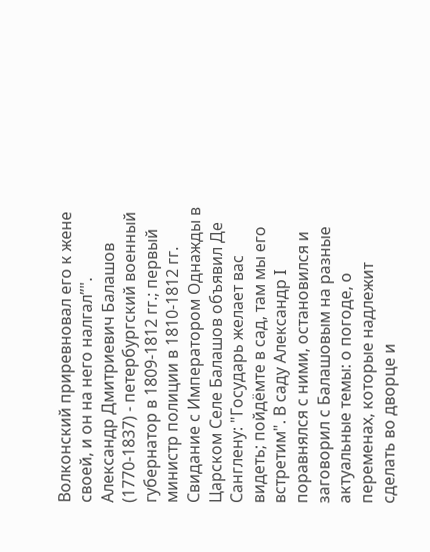Волконский приревновал его к жене своей, и он на него налгал”". Александр Дмитриевич Балашов (1770-1837) - петербургский военный губернатор в 1809-1812 гг.; первый министр полиции в 1810-1812 гг. Свидание с Императором Однажды в Царском Селе Балашов объявил Де Санглену: "Государь желает вас видеть; пойдёмте в сад, там мы его встретим". В саду Александр I поравнялся с ними, остановился и заговорил с Балашовым на разные актуальные темы: о погоде, о переменах, которые надлежит сделать во дворце и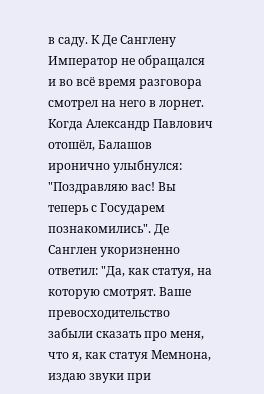в саду. К Де Санглену Император не обращался и во всё время разговора смотрел на него в лорнет. Когда Александр Павлович отошёл, Балашов иронично улыбнулся: "Поздравляю вас! Вы теперь с Государем познакомились". Де Санглен укоризненно ответил: "Да, как статуя, на которую смотрят. Ваше превосходительство забыли сказать про меня, что я, как статуя Мемнона, издаю звуки при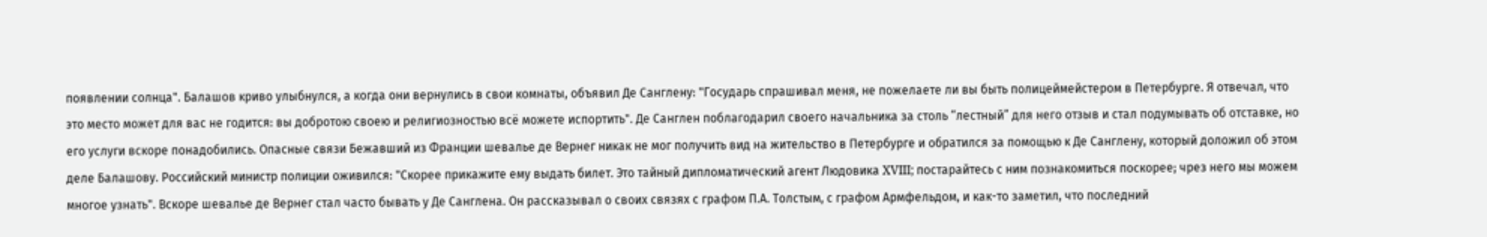появлении солнца". Балашов криво улыбнулся, а когда они вернулись в свои комнаты, объявил Де Санглену: "Государь спрашивал меня, не пожелаете ли вы быть полицеймейстером в Петербурге. Я отвечал, что это место может для вас не годится: вы добротою своею и религиозностью всё можете испортить". Де Санглен поблагодарил своего начальника за столь “лестный” для него отзыв и стал подумывать об отставке, но его услуги вскоре понадобились. Опасные связи Бежавший из Франции шевалье де Вернег никак не мог получить вид на жительство в Петербурге и обратился за помощью к Де Санглену, который доложил об этом деле Балашову. Российский министр полиции оживился: "Скорее прикажите ему выдать билет. Это тайный дипломатический агент Людовика XVIII; постарайтесь с ним познакомиться поскорее; чрез него мы можем многое узнать". Вскоре шевалье де Вернег стал часто бывать у Де Санглена. Он рассказывал о своих связях с графом П.А. Толстым, с графом Армфельдом, и как-то заметил, что последний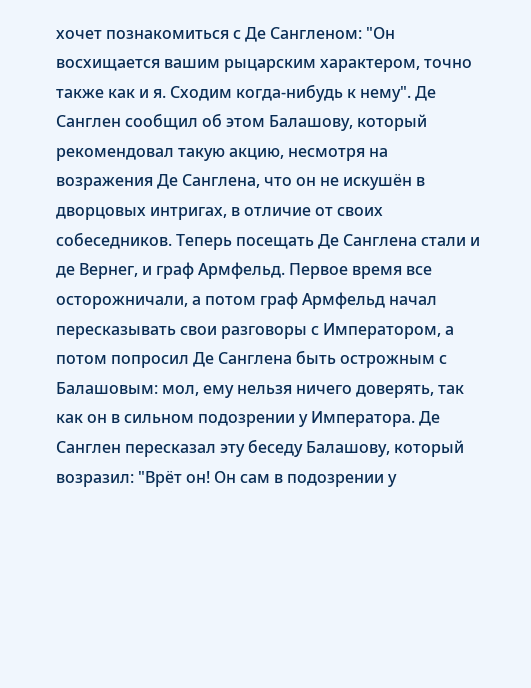хочет познакомиться с Де Сангленом: "Он восхищается вашим рыцарским характером, точно также как и я. Сходим когда-нибудь к нему". Де Санглен сообщил об этом Балашову, который рекомендовал такую акцию, несмотря на возражения Де Санглена, что он не искушён в дворцовых интригах, в отличие от своих собеседников. Теперь посещать Де Санглена стали и де Вернег, и граф Армфельд. Первое время все осторожничали, а потом граф Армфельд начал пересказывать свои разговоры с Императором, а потом попросил Де Санглена быть острожным с Балашовым: мол, ему нельзя ничего доверять, так как он в сильном подозрении у Императора. Де Санглен пересказал эту беседу Балашову, который возразил: "Врёт он! Он сам в подозрении у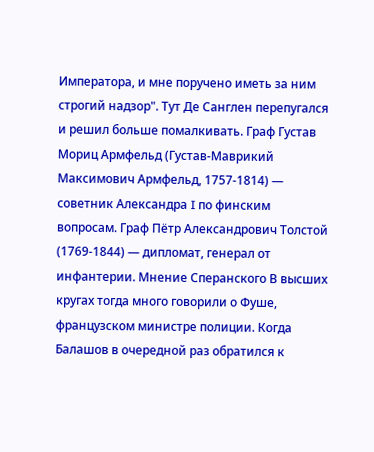Императора, и мне поручено иметь за ним строгий надзор". Тут Де Санглен перепугался и решил больше помалкивать. Граф Густав Мориц Армфельд (Густав-Маврикий Максимович Армфельд, 1757-1814) — советник Александра I по финским вопросам. Граф Пётр Александрович Толстой (1769-1844) — дипломат, генерал от инфантерии. Мнение Сперанского В высших кругах тогда много говорили о Фуше, французском министре полиции. Когда Балашов в очередной раз обратился к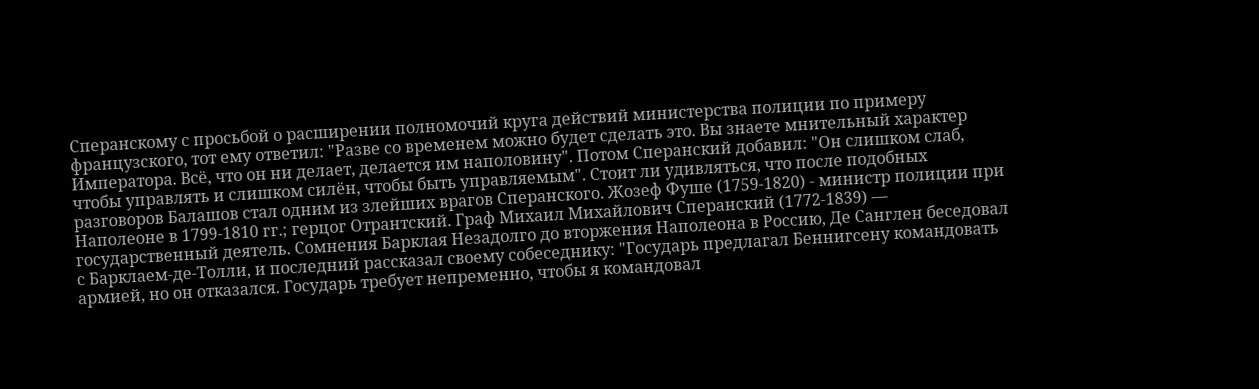Сперанскому с просьбой о расширении полномочий круга действий министерства полиции по примеру французского, тот ему ответил: "Разве со временем можно будет сделать это. Вы знаете мнительный характер Императора. Всё, что он ни делает, делается им наполовину". Потом Сперанский добавил: "Он слишком слаб, чтобы управлять и слишком силён, чтобы быть управляемым". Стоит ли удивляться, что после подобных разговоров Балашов стал одним из злейших врагов Сперанского. Жозеф Фуше (1759-1820) - министр полиции при Наполеоне в 1799-1810 гг.; герцог Отрантский. Граф Михаил Михайлович Сперанский (1772-1839) — государственный деятель. Сомнения Барклая Незадолго до вторжения Наполеона в Россию, Де Санглен беседовал с Барклаем-де-Толли, и последний рассказал своему собеседнику: "Государь предлагал Беннигсену командовать армией, но он отказался. Государь требует непременно, чтобы я командовал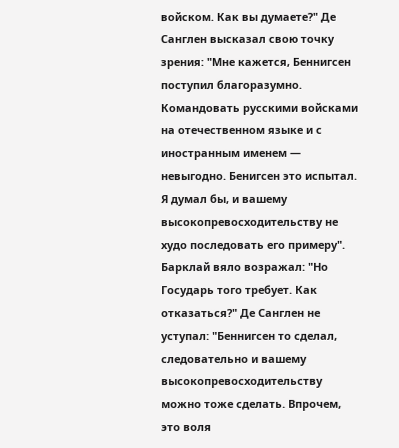войском. Как вы думаете?" Де Санглен высказал свою точку зрения: "Мне кажется, Беннигсен поступил благоразумно. Командовать русскими войсками на отечественном языке и с иностранным именем — невыгодно. Бенигсен это испытал. Я думал бы, и вашему высокопревосходительству не худо последовать его примеру". Барклай вяло возражал: "Но Государь того требует. Как отказаться?" Де Санглен не уступал: "Беннигсен то сделал, следовательно и вашему высокопревосходительству можно тоже сделать. Впрочем, это воля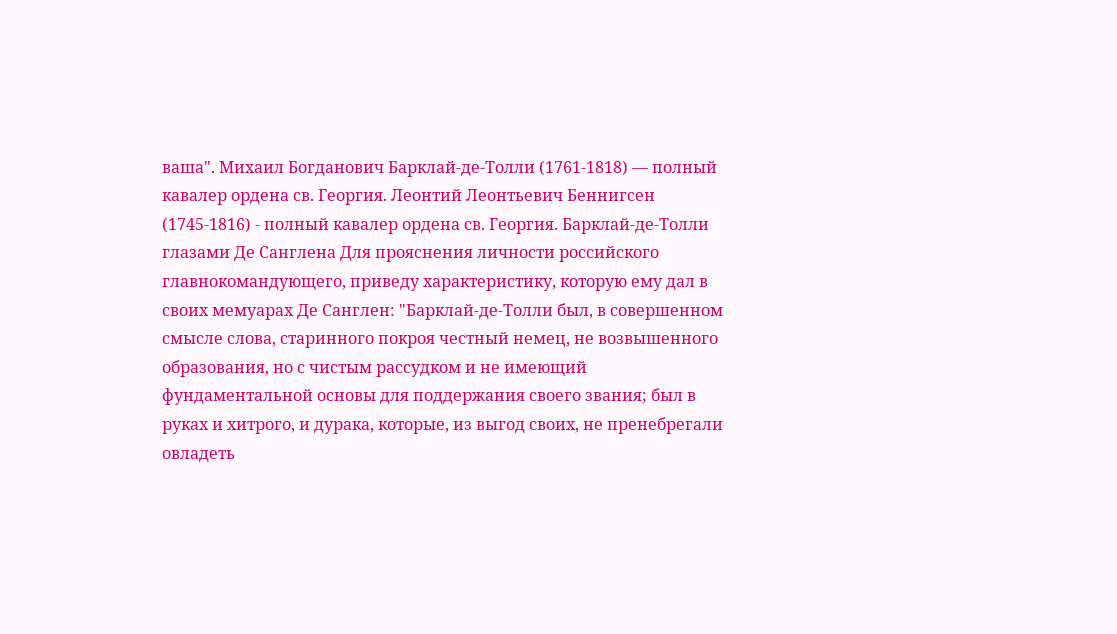ваша". Михаил Богданович Барклай-де-Толли (1761-1818) — полный кавалер ордена св. Георгия. Леонтий Леонтьевич Беннигсен (1745-1816) - полный кавалер ордена св. Георгия. Барклай-де-Толли глазами Де Санглена Для прояснения личности российского главнокомандующего, приведу характеристику, которую ему дал в своих мемуарах Де Санглен: "Барклай-де-Толли был, в совершенном смысле слова, старинного покроя честный немец, не возвышенного образования, но с чистым рассудком и не имеющий фундаментальной основы для поддержания своего звания; был в руках и хитрого, и дурака, которые, из выгод своих, не пренебрегали овладеть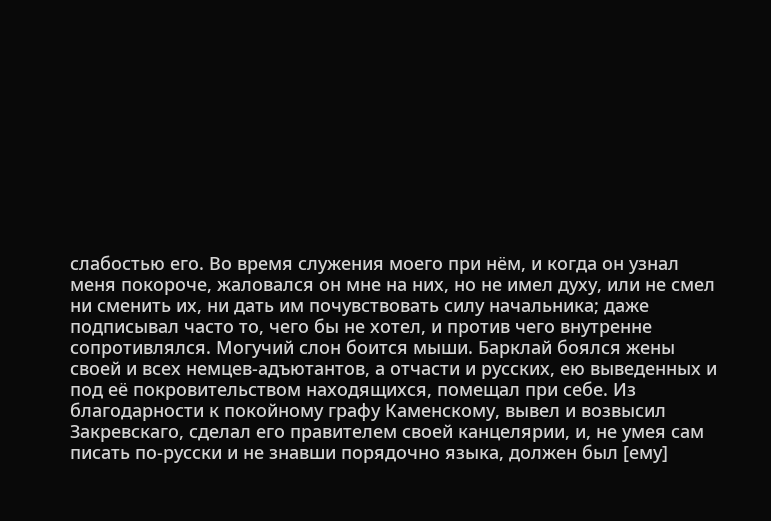слабостью его. Во время служения моего при нём, и когда он узнал меня покороче, жаловался он мне на них, но не имел духу, или не смел ни сменить их, ни дать им почувствовать силу начальника; даже подписывал часто то, чего бы не хотел, и против чего внутренне сопротивлялся. Могучий слон боится мыши. Барклай боялся жены своей и всех немцев-адъютантов, а отчасти и русских, ею выведенных и под её покровительством находящихся, помещал при себе. Из благодарности к покойному графу Каменскому, вывел и возвысил Закревскаго, сделал его правителем своей канцелярии, и, не умея сам писать по-русски и не знавши порядочно языка, должен был [ему]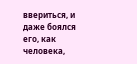ввериться, и даже боялся его, как человека,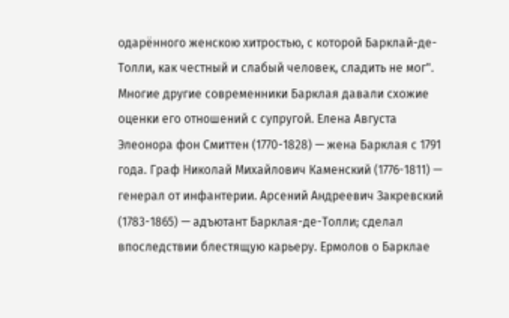одарённого женскою хитростью, с которой Барклай-де-Толли, как честный и слабый человек, сладить не мог". Многие другие современники Барклая давали схожие оценки его отношений с супругой. Елена Августа Элеонора фон Смиттен (1770-1828) — жена Барклая с 1791 года. Граф Николай Михайлович Каменский (1776-1811) — генерал от инфантерии. Арсений Андреевич Закревский (1783-1865) — адъютант Барклая-де-Толли; сделал впоследствии блестящую карьеру. Ермолов о Барклае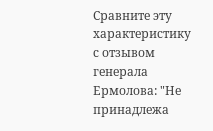Сравните эту характеристику с отзывом генерала Ермолова: "Не принадлежа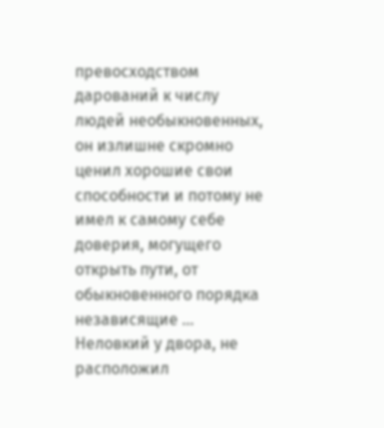превосходством дарований к числу людей необыкновенных, он излишне скромно ценил хорошие свои способности и потому не имел к самому себе доверия, могущего открыть пути, от обыкновенного порядка независящие ... Неловкий у двора, не расположил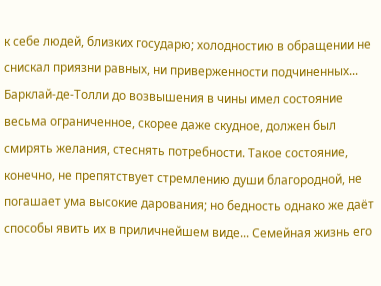к себе людей, близких государю; холодностию в обращении не снискал приязни равных, ни приверженности подчиненных... Барклай-де-Толли до возвышения в чины имел состояние весьма ограниченное, скорее даже скудное, должен был смирять желания, стеснять потребности. Такое состояние, конечно, не препятствует стремлению души благородной, не погашает ума высокие дарования; но бедность однако же даёт способы явить их в приличнейшем виде... Семейная жизнь его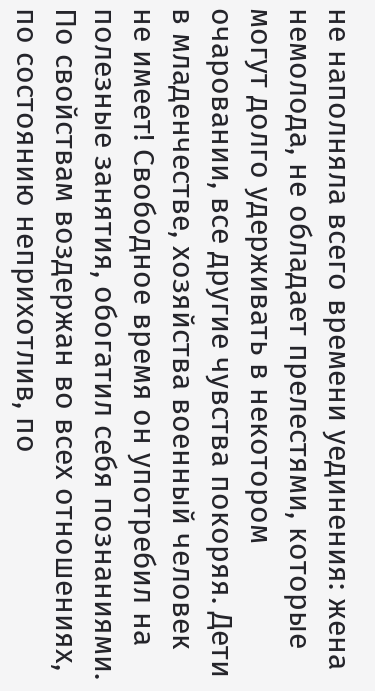не наполняла всего времени уединения: жена немолода, не обладает прелестями, которые могут долго удерживать в некотором очаровании, все другие чувства покоряя. Дети в младенчестве, хозяйства военный человек не имеет! Свободное время он употребил на полезные занятия, обогатил себя познаниями. По свойствам воздержан во всех отношениях, по состоянию неприхотлив, по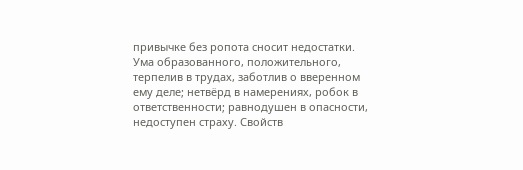привычке без ропота сносит недостатки. Ума образованного, положительного, терпелив в трудах, заботлив о вверенном ему деле; нетвёрд в намерениях, робок в ответственности; равнодушен в опасности, недоступен страху. Свойств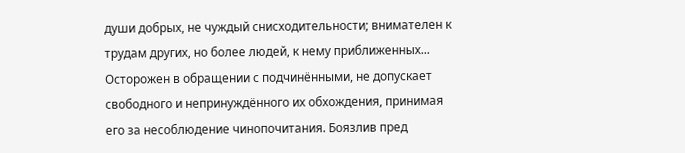души добрых, не чуждый снисходительности; внимателен к трудам других, но более людей, к нему приближенных... Осторожен в обращении с подчинёнными, не допускает свободного и непринуждённого их обхождения, принимая его за несоблюдение чинопочитания. Боязлив пред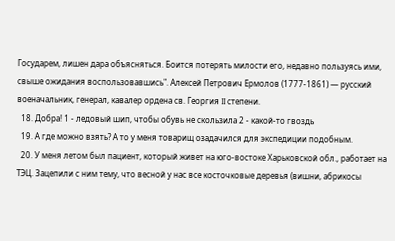Государем, лишен дара объясняться. Боится потерять милости его, недавно пользуясь ими, свыше ожидания воспользовавшись". Алексей Петрович Ермолов (1777-1861) — русский военачальник, генерал, кавалер ордена св. Георгия II степени.
  18. Добра! 1 - ледовый шип, чтобы обувь не скользила 2 - какой-то гвоздь
  19. А где можно взять? А то у меня товарищ озадачился для экспедиции подобным.
  20. У меня летом был пациент, который живет на юго-востоке Харьковской обл., работает на ТЭЦ. Зацепили с ним тему, что весной у нас все косточковые деревья (вишни, абрикосы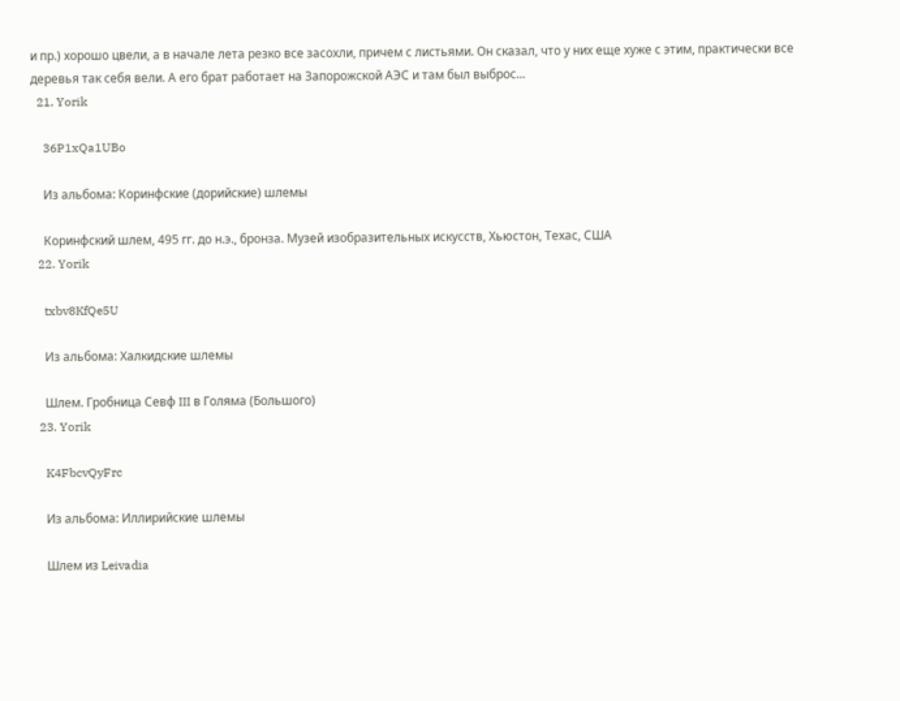и пр.) хорошо цвели, а в начале лета резко все засохли, причем с листьями. Он сказал, что у них еще хуже с этим, практически все деревья так себя вели. А его брат работает на Запорожской АЭС и там был выброс...
  21. Yorik

    36P1xQa1UBo

    Из альбома: Коринфские (дорийские) шлемы

    Коринфский шлем, 495 гг. до н.э., бронза. Музей изобразительных искусств, Хьюстон, Техас, США
  22. Yorik

    txbv8KfQe5U

    Из альбома: Халкидские шлемы

    Шлем. Гробница Севф III в Голяма (Большого)
  23. Yorik

    K4FbcvQyFrc

    Из альбома: Иллирийские шлемы

    Шлем из Leivadia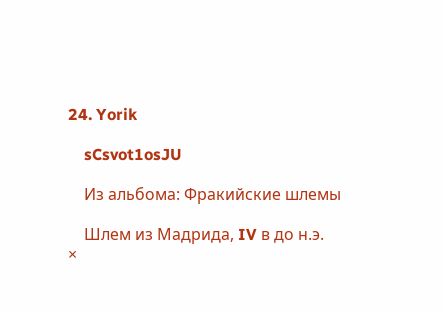24. Yorik

    sCsvot1osJU

    Из альбома: Фракийские шлемы

    Шлем из Мадрида, IV в до н.э.
×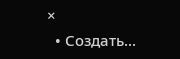×
  • Создать...